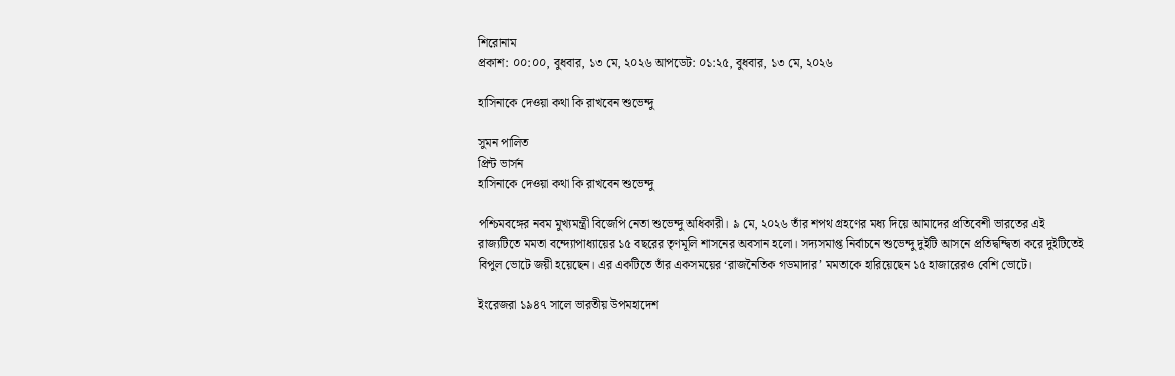শিরোনাম
প্রকাশ: ০০:০০, বুধবার, ১৩ মে, ২০২৬ আপডেট: ০১:২৫, বুধবার, ১৩ মে, ২০২৬

হাসিনাকে দেওয়া কথা কি রাখবেন শুভেন্দু

সুমন পালিত
প্রিন্ট ভার্সন
হাসিনাকে দেওয়া কথা কি রাখবেন শুভেন্দু

পশ্চিমবঙ্গের নবম মুখ্যমন্ত্রী বিজেপি নেতা শুভেন্দু অধিকারী। ৯ মে, ২০২৬ তাঁর শপথ গ্রহণের মধ্য দিয়ে আমাদের প্রতিবেশী ভারতের এই রাজ্যটিতে মমতা বন্দ্যোপাধ্যায়ের ১৫ বছরের তৃণমূলি শাসনের অবসান হলো। সদ্যসমাপ্ত নির্বাচনে শুভেন্দু দুইটি আসনে প্রতিদ্বন্দ্বিতা করে দুইটিতেই বিপুল ভোটে জয়ী হয়েছেন। এর একটিতে তাঁর একসময়ের ‘রাজনৈতিক গডমাদার’ মমতাকে হারিয়েছেন ১৫ হাজারেরও বেশি ভোটে।

ইংরেজরা ১৯৪৭ সালে ভারতীয় উপমহাদেশ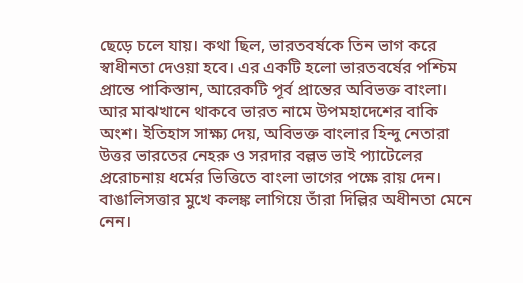ছেড়ে চলে যায়। কথা ছিল, ভারতবর্ষকে তিন ভাগ করে স্বাধীনতা দেওয়া হবে। এর একটি হলো ভারতবর্ষের পশ্চিম প্রান্তে পাকিস্তান, আরেকটি পূর্ব প্রান্তের অবিভক্ত বাংলা। আর মাঝখানে থাকবে ভারত নামে উপমহাদেশের বাকি অংশ। ইতিহাস সাক্ষ্য দেয়, অবিভক্ত বাংলার হিন্দু নেতারা উত্তর ভারতের নেহরু ও সরদার বল্লভ ভাই প্যাটেলের প্ররোচনায় ধর্মের ভিত্তিতে বাংলা ভাগের পক্ষে রায় দেন। বাঙালিসত্তার মুখে কলঙ্ক লাগিয়ে তাঁরা দিল্লির অধীনতা মেনে নেন।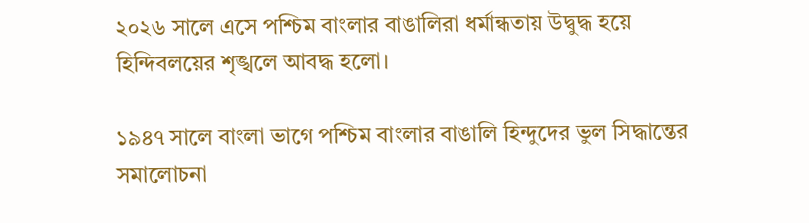২০২৬ সালে এসে পশ্চিম বাংলার বাঙালিরা ধর্মান্ধতায় উদ্বুদ্ধ হয়ে হিন্দিবলয়ের শৃঙ্খলে আবদ্ধ হলো।

১৯৪৭ সালে বাংলা ভাগে পশ্চিম বাংলার বাঙালি হিন্দুদের ভুল সিদ্ধান্তের সমালোচনা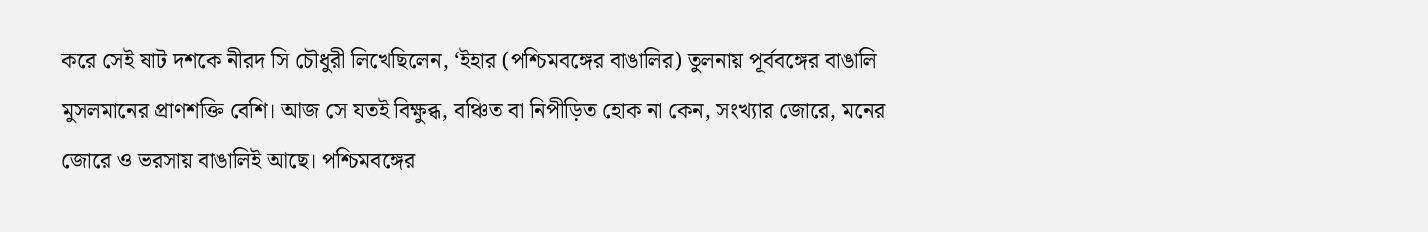করে সেই ষাট দশকে নীরদ সি চৌধুরী লিখেছিলেন, ‘ইহার (পশ্চিমবঙ্গের বাঙালির) তুলনায় পূর্ববঙ্গের বাঙালি মুসলমানের প্রাণশক্তি বেশি। আজ সে যতই বিক্ষুব্ধ, বঞ্চিত বা নিপীড়িত হোক না কেন, সংখ্যার জোরে, মনের জোরে ও ভরসায় বাঙালিই আছে। পশ্চিমবঙ্গের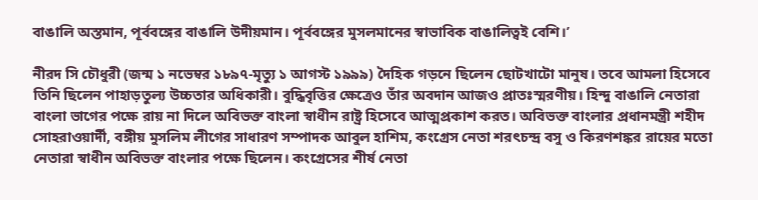বাঙালি অস্তমান, পূর্ববঙ্গের বাঙালি উদীয়মান। পূর্ববঙ্গের মুসলমানের স্বাভাবিক বাঙালিত্বই বেশি।’

নীরদ সি চৌধুরী (জন্ম ১ নভেম্বর ১৮৯৭-মৃত্যু ১ আগস্ট ১৯৯৯) দৈহিক গড়নে ছিলেন ছোটখাটো মানুষ। তবে আমলা হিসেবে তিনি ছিলেন পাহাড়তুল্য উচ্চতার অধিকারী। বুদ্ধিবৃত্তির ক্ষেত্রেও তাঁর অবদান আজও প্রাতঃস্মরণীয়। হিন্দু বাঙালি নেতারা বাংলা ভাগের পক্ষে রায় না দিলে অবিভক্ত বাংলা স্বাধীন রাষ্ট্র হিসেবে আত্মপ্রকাশ করত। অবিভক্ত বাংলার প্রধানমন্ত্রী শহীদ সোহরাওয়ার্দী, বঙ্গীয় মুসলিম লীগের সাধারণ সম্পাদক আবুল হাশিম, কংগ্রেস নেতা শরৎচন্দ্র বসু ও কিরণশঙ্কর রায়ের মতো নেতারা স্বাধীন অবিভক্ত বাংলার পক্ষে ছিলেন। কংগ্রেসের শীর্ষ নেতা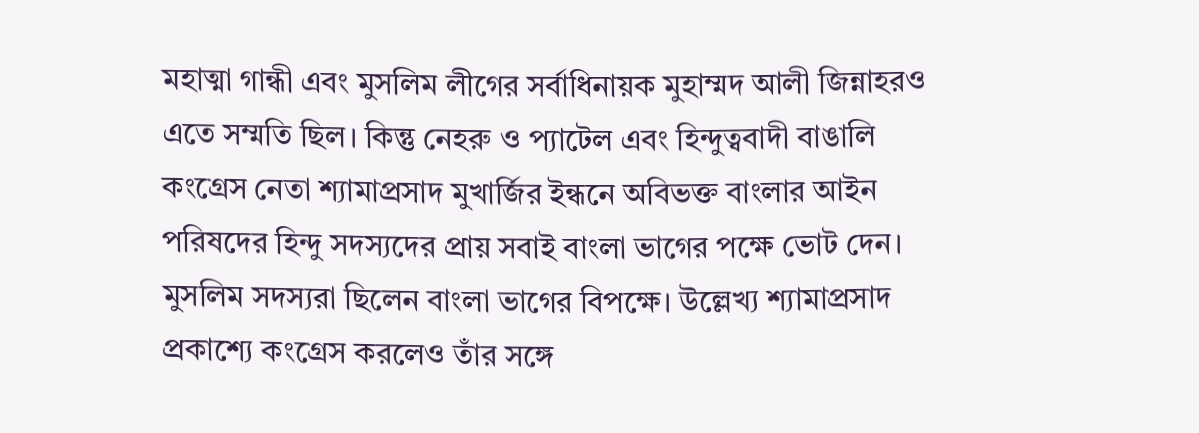মহাত্মা গান্ধী এবং মুসলিম লীগের সর্বাধিনায়ক মুহাম্মদ আলী জিন্নাহরও এতে সম্মতি ছিল। কিন্তু নেহরু ও প্যাটেল এবং হিন্দুত্ববাদী বাঙালি কংগ্রেস নেতা শ্যামাপ্রসাদ মুখার্জির ইন্ধনে অবিভক্ত বাংলার আইন পরিষদের হিন্দু সদস্যদের প্রায় সবাই বাংলা ভাগের পক্ষে ভোট দেন। মুসলিম সদস্যরা ছিলেন বাংলা ভাগের বিপক্ষে। উল্লেখ্য শ্যামাপ্রসাদ প্রকাশ্যে কংগ্রেস করলেও তাঁর সঙ্গে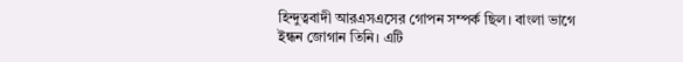হিন্দুত্ববাদী আরএসএসের গোপন সম্পর্ক ছিল। বাংলা ভাগে ইন্ধন জোগান তিনি। এটি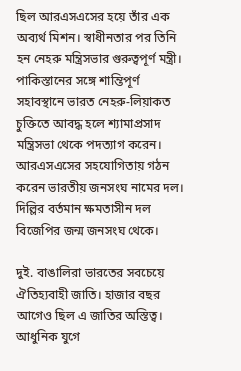ছিল আরএসএসের হয়ে তাঁর এক অব্যর্থ মিশন। স্বাধীনতার পর তিনি হন নেহরু মন্ত্রিসভার গুরুত্বপূর্ণ মন্ত্রী। পাকিস্তানের সঙ্গে শান্তিপূর্ণ সহাবস্থানে ভারত নেহরু-লিয়াকত চুক্তিতে আবদ্ধ হলে শ্যামাপ্রসাদ মন্ত্রিসভা থেকে পদত্যাগ করেন। আরএসএসের সহযোগিতায় গঠন করেন ভারতীয় জনসংঘ নামের দল। দিল্লির বর্তমান ক্ষমতাসীন দল বিজেপির জন্ম জনসংঘ থেকে।

দুই. বাঙালিরা ভারতের সবচেয়ে ঐতিহ্যবাহী জাতি। হাজার বছর আগেও ছিল এ জাতির অস্তিত্ব। আধুনিক যুগে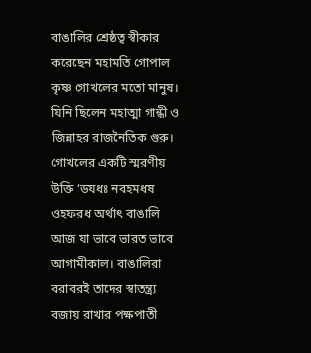বাঙালির শ্রেষ্ঠত্ব স্বীকার করেছেন মহামতি গোপাল কৃষ্ণ গোখলের মতো মানুষ। যিনি ছিলেন মহাত্মা গান্ধী ও জিন্নাহর রাজনৈতিক গুরু। গোখলের একটি স্মরণীয় উক্তি ‘ডযধঃ নবহমধষ ওহফরধ অর্থাৎ বাঙালি আজ যা ভাবে ভারত ভাবে আগামীকাল। বাঙালিরা বরাবরই তাদের স্বাতন্ত্র্য বজায় রাখার পক্ষপাতী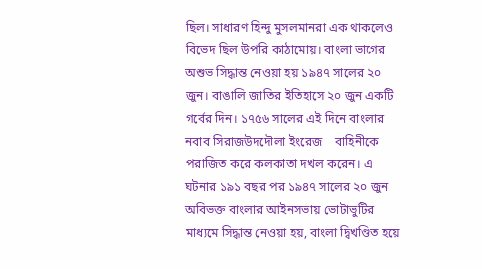ছিল। সাধারণ হিন্দু মুসলমানরা এক থাকলেও বিভেদ ছিল উপরি কাঠামোয়। বাংলা ভাগের অশুভ সিদ্ধান্ত নেওয়া হয় ১৯৪৭ সালের ২০ জুন। বাঙালি জাতির ইতিহাসে ২০ জুন একটি গর্বের দিন। ১৭৫৬ সালের এই দিনে বাংলার নবাব সিরাজউদদৌলা ইংরেজ    বাহিনীকে পরাজিত করে কলকাতা দখল করেন। এ ঘটনার ১৯১ বছর পর ১৯৪৭ সালের ২০ জুন অবিভক্ত বাংলার আইনসভায় ভোটাভুটির মাধ্যমে সিদ্ধান্ত নেওয়া হয়, বাংলা দ্বিখণ্ডিত হয়ে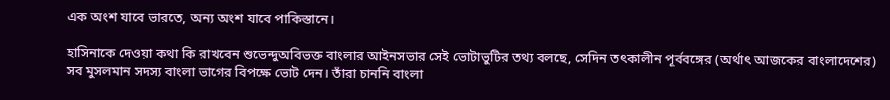এক অংশ যাবে ভারতে, অন্য অংশ যাবে পাকিস্তানে।

হাসিনাকে দেওয়া কথা কি রাখবেন শুভেন্দুঅবিভক্ত বাংলার আইনসভার সেই ভোটাভুটির তথ্য বলছে, সেদিন তৎকালীন পূর্ববঙ্গের (অর্থাৎ আজকের বাংলাদেশের) সব মুসলমান সদস্য বাংলা ভাগের বিপক্ষে ভোট দেন। তাঁরা চাননি বাংলা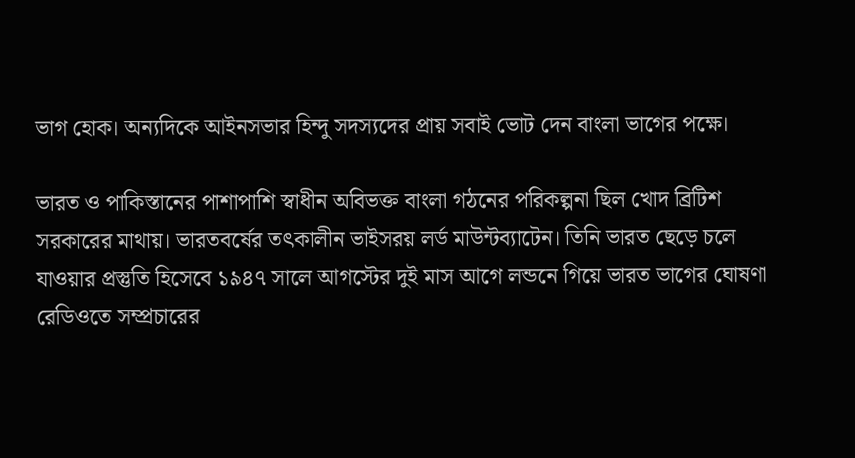ভাগ হোক। অন্যদিকে আইনসভার হিন্দু সদস্যদের প্রায় সবাই ভোট দেন বাংলা ভাগের পক্ষে।

ভারত ও পাকিস্তানের পাশাপাশি স্বাধীন অবিভক্ত বাংলা গঠনের পরিকল্পনা ছিল খোদ ব্রিটিশ সরকারের মাথায়। ভারতবর্ষের তৎকালীন ভাইসরয় লর্ড মাউন্টব্যাটেন। তিনি ভারত ছেড়ে চলে যাওয়ার প্রস্তুতি হিসেবে ১৯৪৭ সালে আগস্টের দুই মাস আগে লন্ডনে গিয়ে ভারত ভাগের ঘোষণা রেডিওতে সম্প্রচারের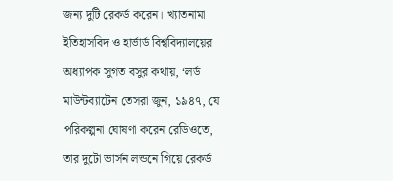জন্য দুটি রেকর্ড করেন। খ্যাতনামা ইতিহাসবিদ ও হার্ভার্ড বিশ্ববিদ্যালয়ের অধ্যাপক সুগত বসুর কথায়, ‘লর্ড মাউন্টব্যাটেন তেসরা জুন, ১৯৪৭, যে পরিকল্পনা ঘোষণা করেন রেডিওতে, তার দুটো ভার্সন লন্ডনে গিয়ে রেকর্ড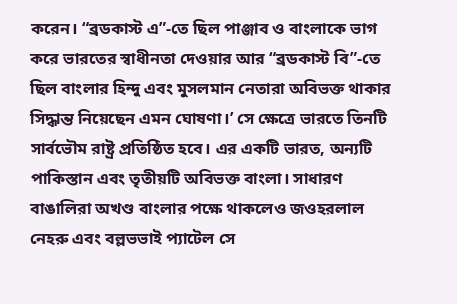করেন। “ব্রডকাস্ট এ”-তে ছিল পাঞ্জাব ও বাংলাকে ভাগ করে ভারতের স্বাধীনতা দেওয়ার আর “ব্রডকাস্ট বি”-তে ছিল বাংলার হিন্দু এবং মুসলমান নেতারা অবিভক্ত থাকার সিদ্ধান্ত নিয়েছেন এমন ঘোষণা।’ সে ক্ষেত্রে ভারতে তিনটি সার্বভৌম রাষ্ট্র প্রতিষ্ঠিত হবে। এর একটি ভারত, অন্যটি পাকিস্তান এবং তৃতীয়টি অবিভক্ত বাংলা। সাধারণ বাঙালিরা অখণ্ড বাংলার পক্ষে থাকলেও জওহরলাল নেহরু এবং বল্লভভাই প্যাটেল সে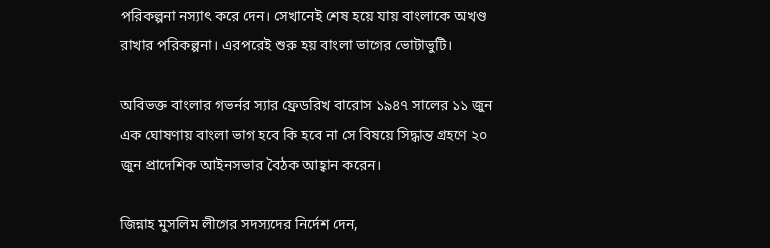পরিকল্পনা নস্যাৎ করে দেন। সেখানেই শেষ হয়ে যায় বাংলাকে অখণ্ড রাখার পরিকল্পনা। এরপরেই শুরু হয় বাংলা ভাগের ভোটাভুটি।

অবিভক্ত বাংলার গভর্নর স্যার ফ্রেডরিখ বারোস ১৯৪৭ সালের ১১ জুন এক ঘোষণায় বাংলা ভাগ হবে কি হবে না সে বিষয়ে সিদ্ধান্ত গ্রহণে ২০ জুন প্রাদেশিক আইনসভার বৈঠক আহ্বান করেন।

জিন্নাহ মুসলিম লীগের সদস্যদের নির্দেশ দেন,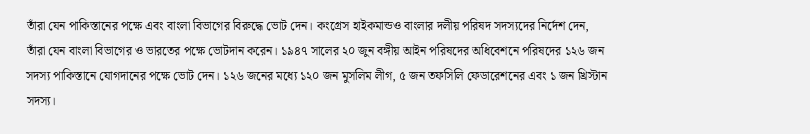তাঁরা যেন পাকিস্তানের পক্ষে এবং বাংলা বিভাগের বিরুদ্ধে ভোট দেন। কংগ্রেস হাইকমান্ডও বাংলার দলীয় পরিষদ সদস্যদের নির্দেশ দেন, তাঁরা যেন বাংলা বিভাগের ও ভারতের পক্ষে ভোটদান করেন। ১৯৪৭ সালের ২০ জুন বঙ্গীয় আইন পরিষদের অধিবেশনে পরিষদের ১২৬ জন সদস্য পাকিস্তানে যোগদানের পক্ষে ভোট দেন। ১২৬ জনের মধ্যে ১২০ জন মুসলিম লীগ, ৫ জন তফসিলি ফেডারেশনের এবং ১ জন খ্রিস্টান সদস্য।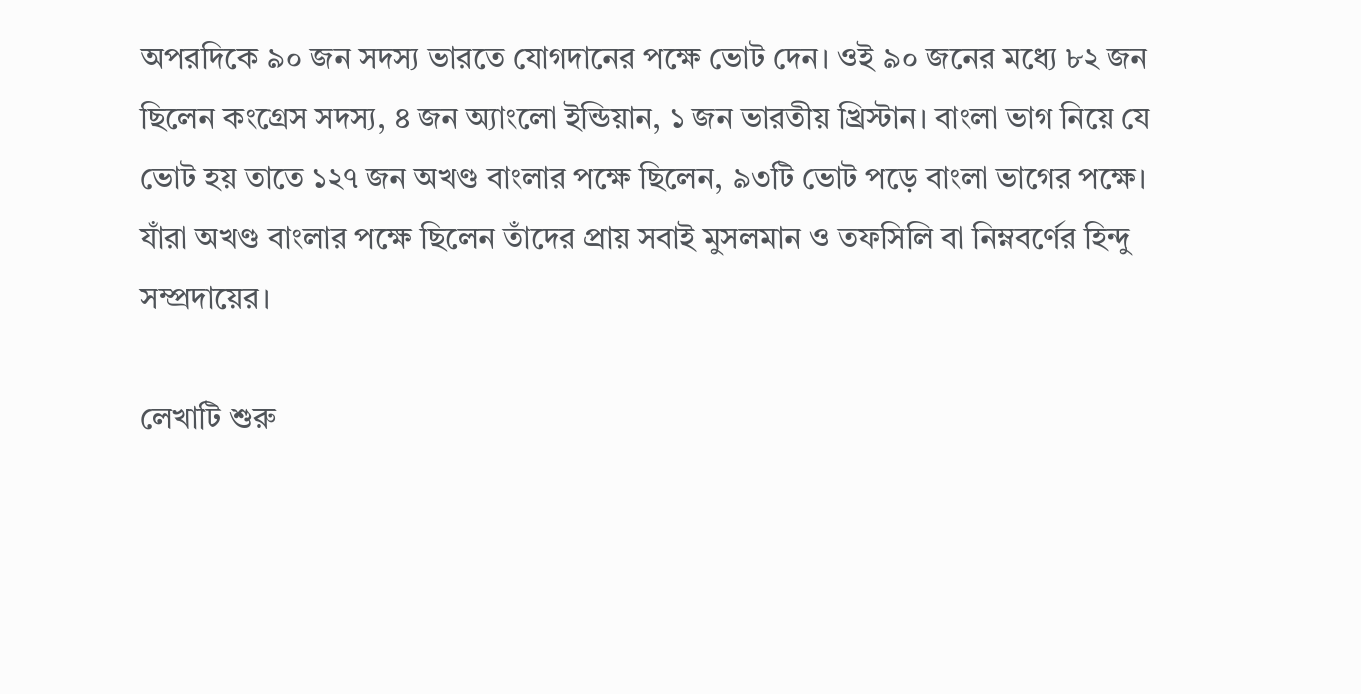অপরদিকে ৯০ জন সদস্য ভারতে যোগদানের পক্ষে ভোট দেন। ওই ৯০ জনের মধ্যে ৮২ জন ছিলেন কংগ্রেস সদস্য, ৪ জন অ্যাংলো ইন্ডিয়ান, ১ জন ভারতীয় খ্রিস্টান। বাংলা ভাগ নিয়ে যে ভোট হয় তাতে ১২৭ জন অখণ্ড বাংলার পক্ষে ছিলেন, ৯৩টি ভোট পড়ে বাংলা ভাগের পক্ষে। যাঁরা অখণ্ড বাংলার পক্ষে ছিলেন তাঁদের প্রায় সবাই মুসলমান ও তফসিলি বা নিম্নবর্ণের হিন্দু সম্প্রদায়ের।

লেখাটি শুরু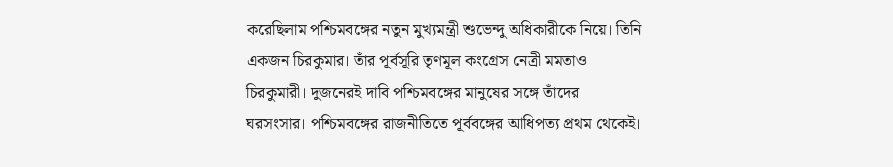করেছিলাম পশ্চিমবঙ্গের নতুন মুখ্যমন্ত্রী শুভেন্দু অধিকারীকে নিয়ে। তিনি একজন চিরকুমার। তাঁর পূর্বসূরি তৃণমূল কংগ্রেস নেত্রী মমতাও চিরকুমারী। দুজনেরই দাবি পশ্চিমবঙ্গের মানুষের সঙ্গে তাঁদের ঘরসংসার। পশ্চিমবঙ্গের রাজনীতিতে পূর্ববঙ্গের আধিপত্য প্রথম থেকেই।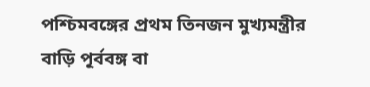পশ্চিমবঙ্গের প্রথম তিনজন মুখ্যমন্ত্রীর বাড়ি পূর্ববঙ্গ বা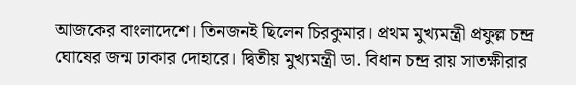আজকের বাংলাদেশে। তিনজনই ছিলেন চিরকুমার। প্রথম মুখ্যমন্ত্রী প্রফুল্ল চন্দ্র ঘোষের জন্ম ঢাকার দোহারে। দ্বিতীয় মুখ্যমন্ত্রী ডা. বিধান চন্দ্র রায় সাতক্ষীরার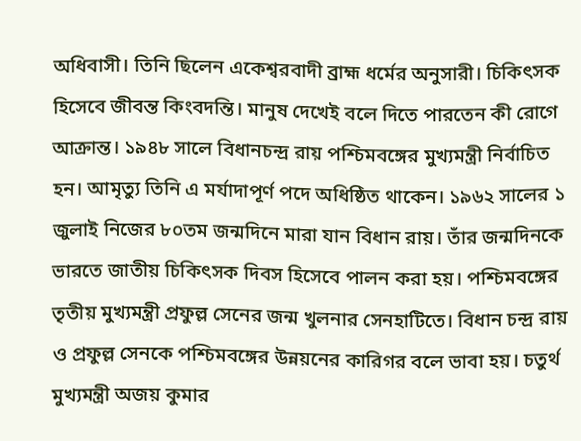অধিবাসী। তিনি ছিলেন একেশ্বরবাদী ব্রাহ্ম ধর্মের অনুসারী। চিকিৎসক হিসেবে জীবন্ত কিংবদন্তি। মানুষ দেখেই বলে দিতে পারতেন কী রোগে আক্রান্ত। ১৯৪৮ সালে বিধানচন্দ্র রায় পশ্চিমবঙ্গের মুখ্যমন্ত্রী নির্বাচিত হন। আমৃত্যু তিনি এ মর্যাদাপূর্ণ পদে অধিষ্ঠিত থাকেন। ১৯৬২ সালের ১ জুলাই নিজের ৮০তম জন্মদিনে মারা যান বিধান রায়। তাঁর জন্মদিনকে ভারতে জাতীয় চিকিৎসক দিবস হিসেবে পালন করা হয়। পশ্চিমবঙ্গের তৃতীয় মুখ্যমন্ত্রী প্রফুল্ল সেনের জন্ম খুলনার সেনহাটিতে। বিধান চন্দ্র রায় ও প্রফুল্ল সেনকে পশ্চিমবঙ্গের উন্নয়নের কারিগর বলে ভাবা হয়। চতুর্থ মুখ্যমন্ত্রী অজয় কুমার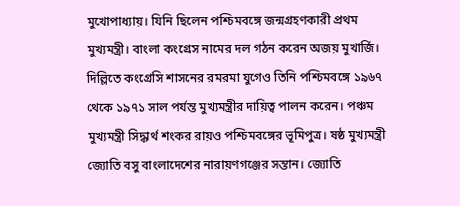মুখোপাধ্যায়। যিনি ছিলেন পশ্চিমবঙ্গে জন্মগ্রহণকারী প্রথম মুখ্যমন্ত্রী। বাংলা কংগ্রেস নামের দল গঠন করেন অজয় মুখার্জি। দিল্লিতে কংগ্রেসি শাসনের রমরমা যুগেও তিনি পশ্চিমবঙ্গে ১৯৬৭ থেকে ১৯৭১ সাল পর্যন্ত মুখ্যমন্ত্রীর দায়িত্ব পালন করেন। পঞ্চম মুখ্যমন্ত্রী সিদ্ধার্থ শংকর রায়ও পশ্চিমবঙ্গের ভূমিপুত্র। ষষ্ঠ মুখ্যমন্ত্রী জ্যোতি বসু বাংলাদেশের নারায়ণগঞ্জের সন্তান। জ্যোতি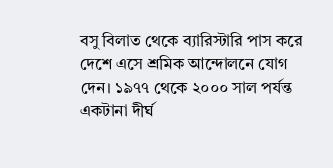বসু বিলাত থেকে ব্যারিস্টারি পাস করে দেশে এসে শ্রমিক আন্দোলনে যোগ দেন। ১৯৭৭ থেকে ২০০০ সাল পর্যন্ত একটানা দীর্ঘ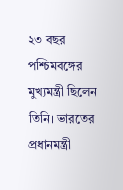২৩ বছর পশ্চিমবঙ্গের মুখ্যমন্ত্রী ছিলেন তিনি। ভারতের প্রধানমন্ত্রী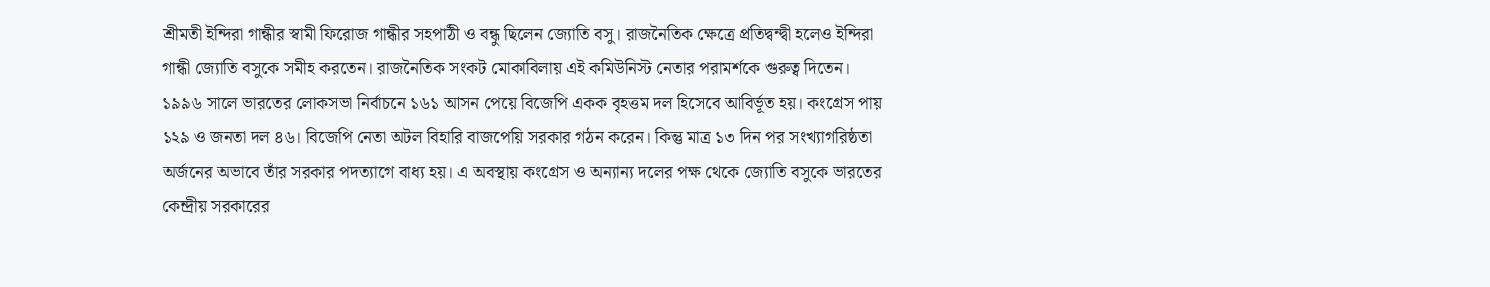শ্রীমতী ইন্দিরা গান্ধীর স্বামী ফিরোজ গান্ধীর সহপাঠী ও বন্ধু ছিলেন জ্যোতি বসু। রাজনৈতিক ক্ষেত্রে প্রতিদ্বন্দ্বী হলেও ইন্দিরা গান্ধী জ্যোতি বসুকে সমীহ করতেন। রাজনৈতিক সংকট মোকাবিলায় এই কমিউনিস্ট নেতার পরামর্শকে গুরুত্ব দিতেন। ১৯৯৬ সালে ভারতের লোকসভা নির্বাচনে ১৬১ আসন পেয়ে বিজেপি একক বৃহত্তম দল হিসেবে আবির্ভূত হয়। কংগ্রেস পায় ১২৯ ও জনতা দল ৪৬। বিজেপি নেতা অটল বিহারি বাজপেয়ি সরকার গঠন করেন। কিন্তু মাত্র ১৩ দিন পর সংখ্যাগরিষ্ঠতা অর্জনের অভাবে তাঁর সরকার পদত্যাগে বাধ্য হয়। এ অবস্থায় কংগ্রেস ও অন্যান্য দলের পক্ষ থেকে জ্যোতি বসুকে ভারতের কেন্দ্রীয় সরকারের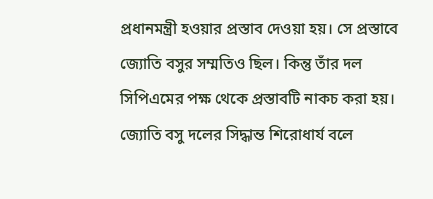প্রধানমন্ত্রী হওয়ার প্রস্তাব দেওয়া হয়। সে প্রস্তাবে জ্যোতি বসুর সম্মতিও ছিল। কিন্তু তাঁর দল সিপিএমের পক্ষ থেকে প্রস্তাবটি নাকচ করা হয়। জ্যোতি বসু দলের সিদ্ধান্ত শিরোধার্য বলে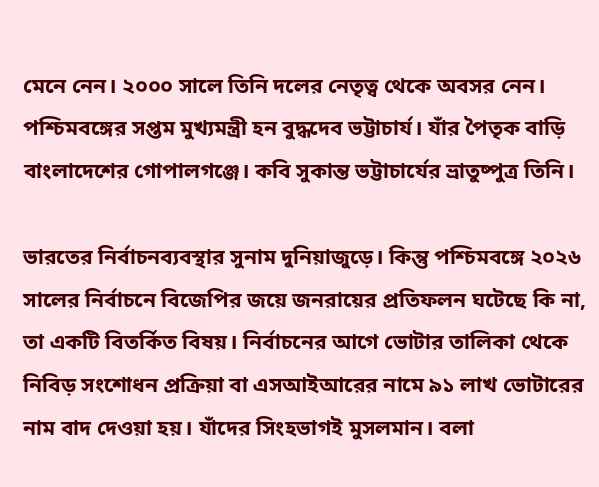মেনে নেন। ২০০০ সালে তিনি দলের নেতৃত্ব থেকে অবসর নেন। পশ্চিমবঙ্গের সপ্তম মুখ্যমন্ত্রী হন বুদ্ধদেব ভট্টাচার্য। যাঁর পৈতৃক বাড়ি বাংলাদেশের গোপালগঞ্জে। কবি সুকান্ত ভট্টাচার্যের ভ্রাতুষ্পুত্র তিনি।

ভারতের নির্বাচনব্যবস্থার সুনাম দুনিয়াজুড়ে। কিন্তু পশ্চিমবঙ্গে ২০২৬ সালের নির্বাচনে বিজেপির জয়ে জনরায়ের প্রতিফলন ঘটেছে কি না, তা একটি বিতর্কিত বিষয়। নির্বাচনের আগে ভোটার তালিকা থেকে নিবিড় সংশোধন প্রক্রিয়া বা এসআইআরের নামে ৯১ লাখ ভোটারের নাম বাদ দেওয়া হয়। যাঁদের সিংহভাগই মুসলমান। বলা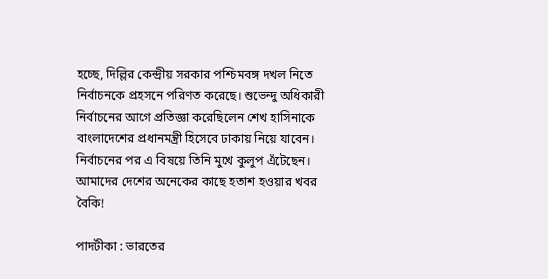হচ্ছে, দিল্লির কেন্দ্রীয় সরকার পশ্চিমবঙ্গ দখল নিতে নির্বাচনকে প্রহসনে পরিণত করেছে। শুভেন্দু অধিকারী নির্বাচনের আগে প্রতিজ্ঞা করেছিলেন শেখ হাসিনাকে বাংলাদেশের প্রধানমন্ত্রী হিসেবে ঢাকায় নিয়ে যাবেন। নির্বাচনের পর এ বিষয়ে তিনি মুখে কুলুপ এঁটেছেন। আমাদের দেশের অনেকের কাছে হতাশ হওয়ার খবর বৈকি!

পাদটীকা : ভারতের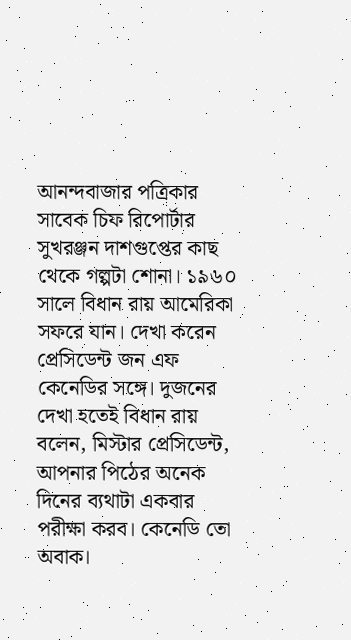আনন্দবাজার পত্রিকার সাবেক চিফ রিপোর্টার সুখরঞ্জন দাশগুপ্তের কাছ থেকে গল্পটা শোনা। ১৯৬০ সালে বিধান রায় আমেরিকা সফরে যান। দেখা করেন প্রেসিডেন্ট জন এফ কেনেডির সঙ্গে। দুজনের দেখা হতেই বিধান রায় বলেন, মিস্টার প্রেসিডেন্ট, আপনার পিঠের অনেক দিনের ব্যথাটা একবার পরীক্ষা করব। কেনেডি তো অবাক।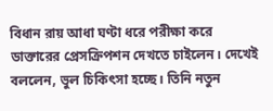বিধান রায় আধা ঘণ্টা ধরে পরীক্ষা করে ডাক্তারের প্রেসক্রিপশন দেখতে চাইলেন। দেখেই বললেন, ভুল চিকিৎসা হচ্ছে। তিনি নতুন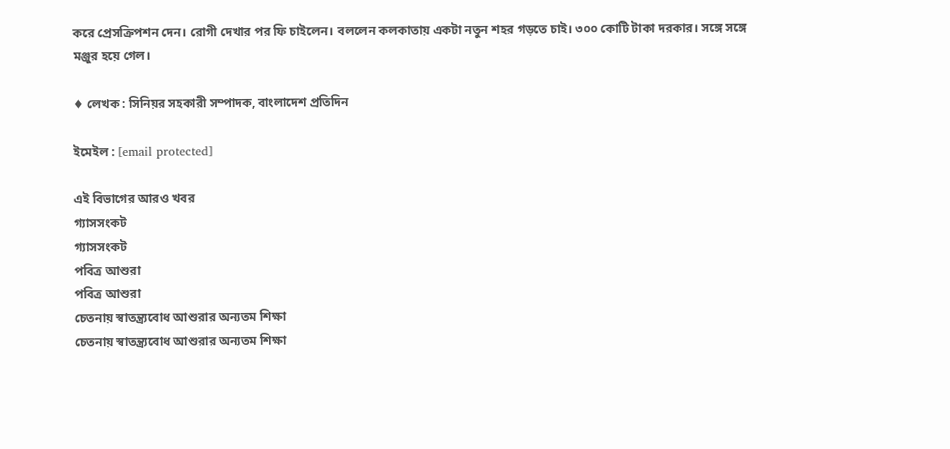করে প্রেসক্রিপশন দেন। রোগী দেখার পর ফি চাইলেন। বললেন কলকাতায় একটা নতুন শহর গড়তে চাই। ৩০০ কোটি টাকা দরকার। সঙ্গে সঙ্গে মঞ্জুর হয়ে গেল।

♦ লেখক : সিনিয়র সহকারী সম্পাদক, বাংলাদেশ প্রতিদিন

ইমেইল : [email protected]

এই বিভাগের আরও খবর
গ্যাসসংকট
গ্যাসসংকট
পবিত্র আশুরা
পবিত্র আশুরা
চেতনায় স্বাতন্ত্র্যবোধ আশুরার অন্যতম শিক্ষা
চেতনায় স্বাতন্ত্র্যবোধ আশুরার অন্যতম শিক্ষা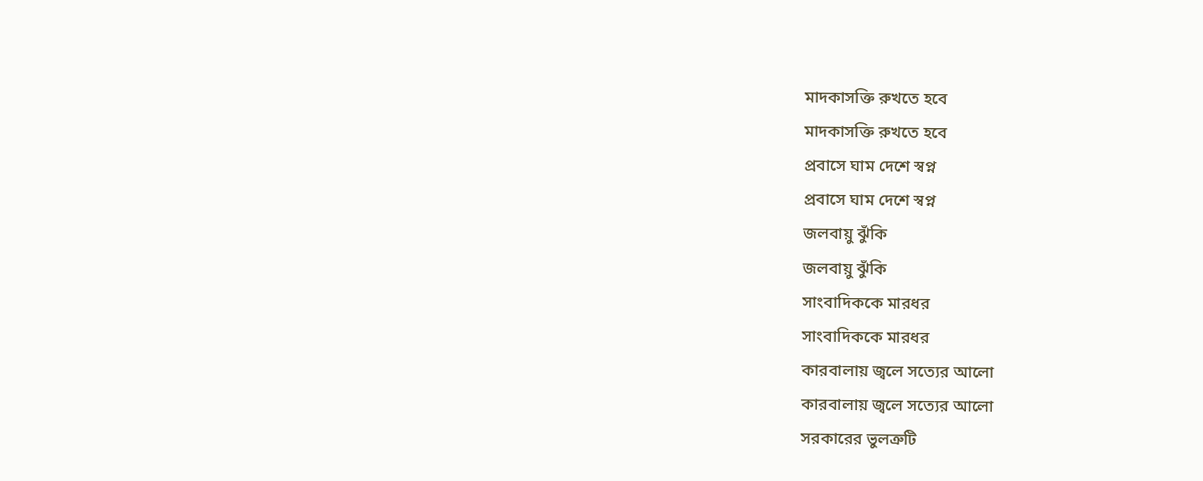মাদকাসক্তি রুখতে হবে
মাদকাসক্তি রুখতে হবে
প্রবাসে ঘাম দেশে স্বপ্ন
প্রবাসে ঘাম দেশে স্বপ্ন
জলবায়ু ঝুঁকি
জলবায়ু ঝুঁকি
সাংবাদিককে মারধর
সাংবাদিককে মারধর
কারবালায় জ্বলে সত্যের আলো
কারবালায় জ্বলে সত্যের আলো
সরকারের ভুলত্রুটি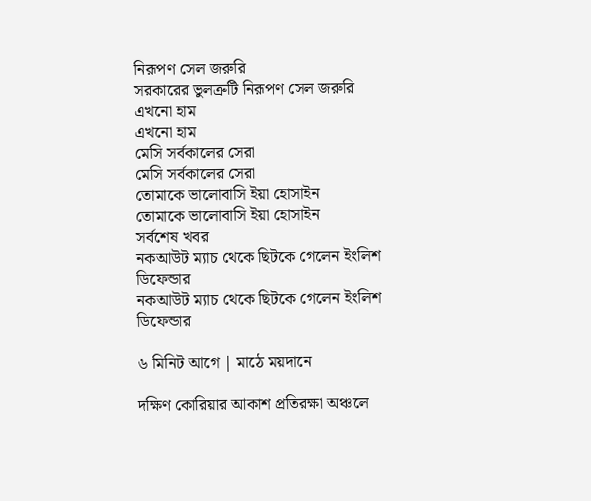নিরূপণ সেল জরুরি
সরকারের ভুলত্রুটি নিরূপণ সেল জরুরি
এখনো হাম
এখনো হাম
মেসি সর্বকালের সেরা
মেসি সর্বকালের সেরা
তোমাকে ভালোবাসি ইয়া হোসাইন
তোমাকে ভালোবাসি ইয়া হোসাইন
সর্বশেষ খবর
নকআউট ম্যাচ থেকে ছিটকে গেলেন ইংলিশ ডিফেন্ডার
নকআউট ম্যাচ থেকে ছিটকে গেলেন ইংলিশ ডিফেন্ডার

৬ মিনিট আগে | মাঠে ময়দানে

দক্ষিণ কোরিয়ার আকাশ প্রতিরক্ষা অঞ্চলে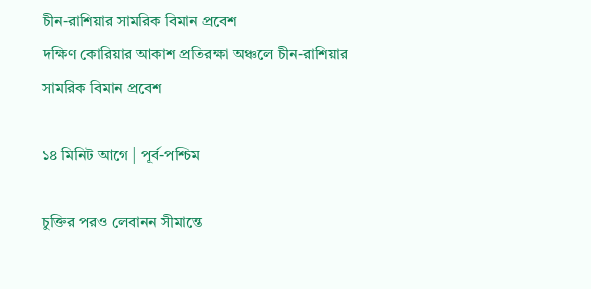চীন-রাশিয়ার সামরিক বিমান প্রবেশ
দক্ষিণ কোরিয়ার আকাশ প্রতিরক্ষা অঞ্চলে চীন-রাশিয়ার সামরিক বিমান প্রবেশ

১৪ মিনিট আগে | পূর্ব-পশ্চিম

চুক্তির পরও লেবানন সীমান্তে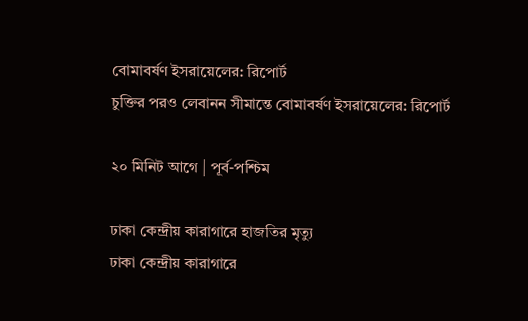বোমাবর্ষণ ইসরায়েলের: রিপোর্ট
চুক্তির পরও লেবানন সীমান্তে বোমাবর্ষণ ইসরায়েলের: রিপোর্ট

২০ মিনিট আগে | পূর্ব-পশ্চিম

ঢাকা কেন্দ্রীয় কারাগারে হাজতির মৃত্যু
ঢাকা কেন্দ্রীয় কারাগারে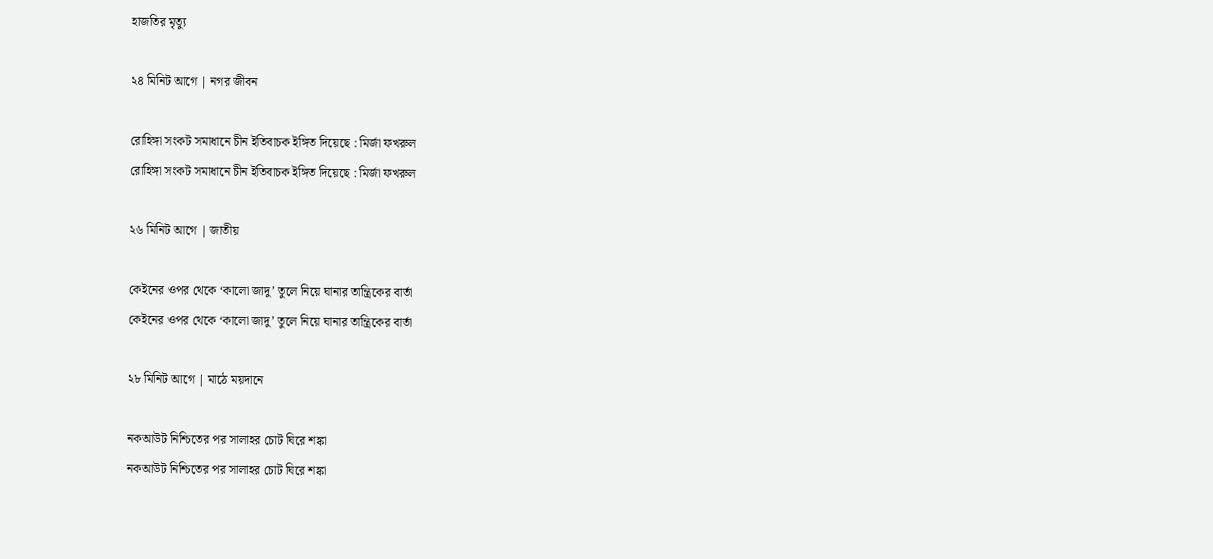হাজতির মৃত্যু

২৪ মিনিট আগে | নগর জীবন

রোহিঙ্গা সংকট সমাধানে চীন ইতিবাচক ইঙ্গিত দিয়েছে : মির্জা ফখরুল
রোহিঙ্গা সংকট সমাধানে চীন ইতিবাচক ইঙ্গিত দিয়েছে : মির্জা ফখরুল

২৬ মিনিট আগে | জাতীয়

কেইনের ওপর থেকে ‘কালো জাদু’ তুলে নিয়ে ঘানার তান্ত্রিকের বার্তা
কেইনের ওপর থেকে ‘কালো জাদু’ তুলে নিয়ে ঘানার তান্ত্রিকের বার্তা

২৮ মিনিট আগে | মাঠে ময়দানে

নকআউট নিশ্চিতের পর সালাহর চোট ঘিরে শঙ্কা
নকআউট নিশ্চিতের পর সালাহর চোট ঘিরে শঙ্কা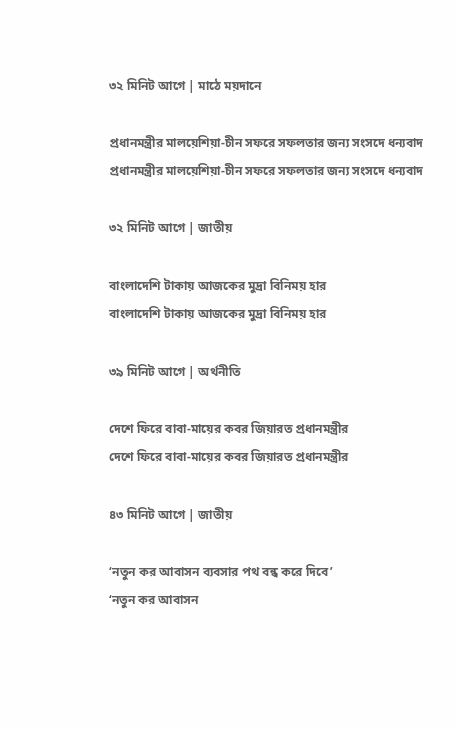৩২ মিনিট আগে | মাঠে ময়দানে

প্রধানমন্ত্রীর মালয়েশিয়া-চীন সফরে সফলতার জন্য সংসদে ধন্যবাদ
প্রধানমন্ত্রীর মালয়েশিয়া-চীন সফরে সফলতার জন্য সংসদে ধন্যবাদ

৩২ মিনিট আগে | জাতীয়

বাংলাদেশি টাকায় আজকের মুদ্রা বিনিময় হার
বাংলাদেশি টাকায় আজকের মুদ্রা বিনিময় হার

৩৯ মিনিট আগে | অর্থনীতি

দেশে ফিরে বাবা-মায়ের কবর জিয়ারত প্রধানমন্ত্রীর
দেশে ফিরে বাবা-মায়ের কবর জিয়ারত প্রধানমন্ত্রীর

৪৩ মিনিট আগে | জাতীয়

‘নতুন কর আবাসন ব্যবসার পথ বন্ধ করে দিবে’
‘নতুন কর আবাসন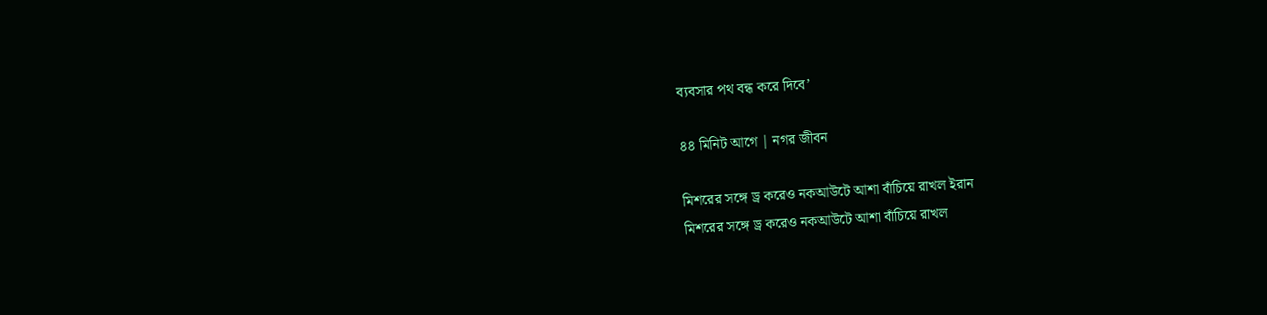ব্যবসার পথ বন্ধ করে দিবে’

৪৪ মিনিট আগে | নগর জীবন

মিশরের সঙ্গে ড্র করেও নকআউটে আশা বাঁচিয়ে রাখল ইরান
মিশরের সঙ্গে ড্র করেও নকআউটে আশা বাঁচিয়ে রাখল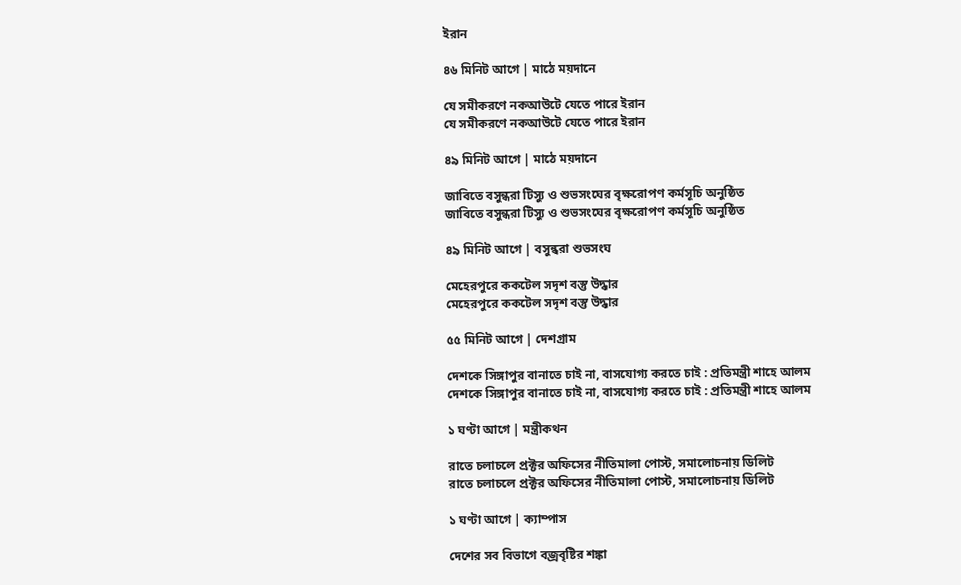ইরান

৪৬ মিনিট আগে | মাঠে ময়দানে

যে সমীকরণে নকআউটে যেতে পারে ইরান
যে সমীকরণে নকআউটে যেতে পারে ইরান

৪৯ মিনিট আগে | মাঠে ময়দানে

জাবিতে বসুন্ধরা টিস্যু ও শুভসংঘের বৃক্ষরোপণ কর্মসূচি অনুষ্ঠিত
জাবিতে বসুন্ধরা টিস্যু ও শুভসংঘের বৃক্ষরোপণ কর্মসূচি অনুষ্ঠিত

৪৯ মিনিট আগে | বসুন্ধরা শুভসংঘ

মেহেরপুরে ককটেল সদৃশ বস্তু উদ্ধার
মেহেরপুরে ককটেল সদৃশ বস্তু উদ্ধার

৫৫ মিনিট আগে | দেশগ্রাম

দেশকে সিঙ্গাপুর বানাতে চাই না, বাসযোগ্য করতে চাই : প্রতিমন্ত্রী শাহে আলম
দেশকে সিঙ্গাপুর বানাতে চাই না, বাসযোগ্য করতে চাই : প্রতিমন্ত্রী শাহে আলম

১ ঘণ্টা আগে | মন্ত্রীকথন

রাতে চলাচলে প্রক্টর অফিসের নীতিমালা পোস্ট, সমালোচনায় ডিলিট
রাতে চলাচলে প্রক্টর অফিসের নীতিমালা পোস্ট, সমালোচনায় ডিলিট

১ ঘণ্টা আগে | ক্যাম্পাস

দেশের সব বিভাগে বজ্রবৃষ্টির শঙ্কা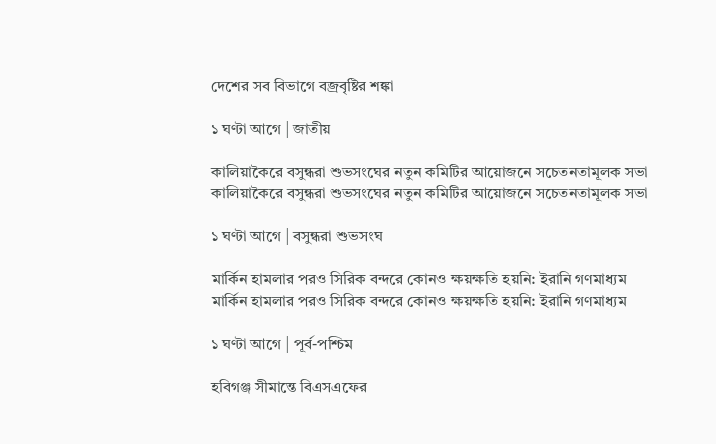দেশের সব বিভাগে বজ্রবৃষ্টির শঙ্কা

১ ঘণ্টা আগে | জাতীয়

কালিয়াকৈরে বসুন্ধরা শুভসংঘের নতুন কমিটির আয়োজনে সচেতনতামূলক সভা
কালিয়াকৈরে বসুন্ধরা শুভসংঘের নতুন কমিটির আয়োজনে সচেতনতামূলক সভা

১ ঘণ্টা আগে | বসুন্ধরা শুভসংঘ

মার্কিন হামলার পরও সিরিক বন্দরে কোনও ক্ষয়ক্ষতি হয়নি: ইরানি গণমাধ্যম
মার্কিন হামলার পরও সিরিক বন্দরে কোনও ক্ষয়ক্ষতি হয়নি: ইরানি গণমাধ্যম

১ ঘণ্টা আগে | পূর্ব-পশ্চিম

হবিগঞ্জ সীমান্তে বিএসএফের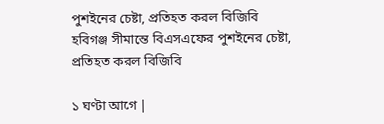পুশইনের চেষ্টা, প্রতিহত করল বিজিবি
হবিগঞ্জ সীমান্তে বিএসএফের পুশইনের চেষ্টা, প্রতিহত করল বিজিবি

১ ঘণ্টা আগে |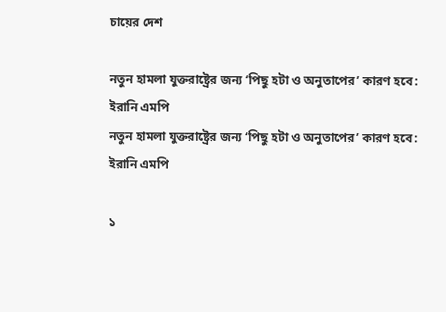চায়ের দেশ

নতুন হামলা যুক্তরাষ্ট্রের জন্য ‘পিছু হটা ও অনুতাপের’ কারণ হবে: ইরানি এমপি
নতুন হামলা যুক্তরাষ্ট্রের জন্য ‘পিছু হটা ও অনুতাপের’ কারণ হবে: ইরানি এমপি

১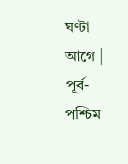ঘণ্টা আগে | পূর্ব-পশ্চিম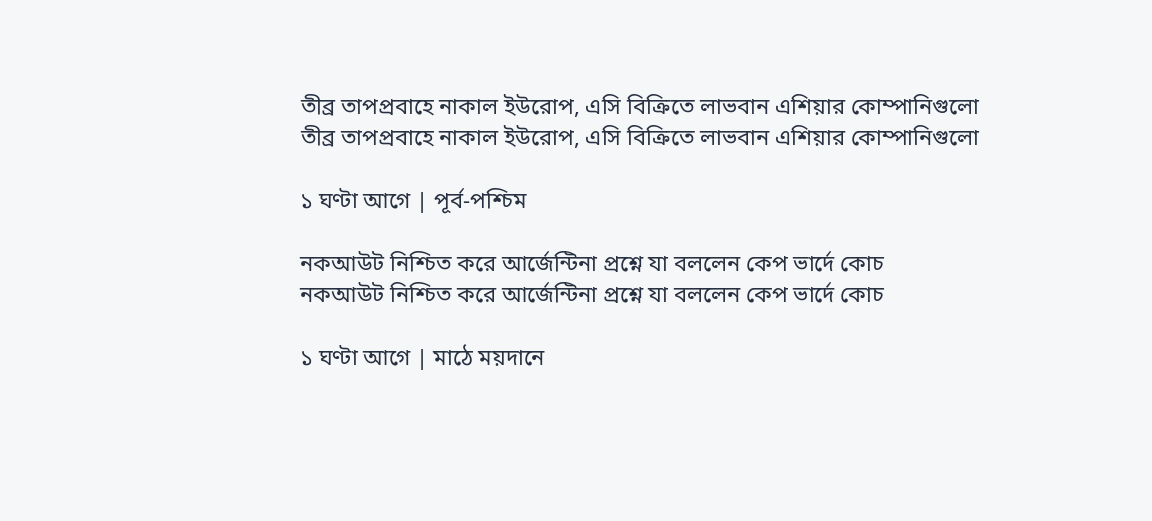তীব্র তাপপ্রবাহে নাকাল ইউরোপ, এসি বিক্রিতে লাভবান এশিয়ার কোম্পানিগুলো
তীব্র তাপপ্রবাহে নাকাল ইউরোপ, এসি বিক্রিতে লাভবান এশিয়ার কোম্পানিগুলো

১ ঘণ্টা আগে | পূর্ব-পশ্চিম

নকআউট নিশ্চিত করে আর্জেন্টিনা প্রশ্নে যা বললেন কেপ ভার্দে কোচ
নকআউট নিশ্চিত করে আর্জেন্টিনা প্রশ্নে যা বললেন কেপ ভার্দে কোচ

১ ঘণ্টা আগে | মাঠে ময়দানে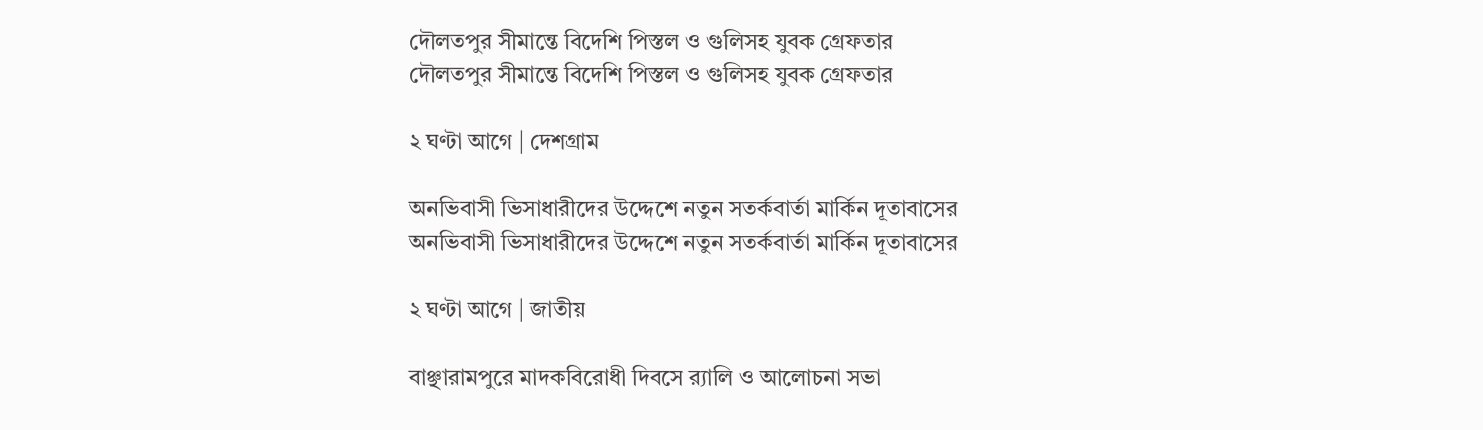দৌলতপুর সীমান্তে বিদেশি পিস্তল ও গুলিসহ যুবক গ্রেফতার
দৌলতপুর সীমান্তে বিদেশি পিস্তল ও গুলিসহ যুবক গ্রেফতার

২ ঘণ্টা আগে | দেশগ্রাম

অনভিবাসী ভিসাধারীদের উদ্দেশে নতুন সতর্কবার্তা মার্কিন দূতাবাসের
অনভিবাসী ভিসাধারীদের উদ্দেশে নতুন সতর্কবার্তা মার্কিন দূতাবাসের

২ ঘণ্টা আগে | জাতীয়

বাঞ্ছারামপুরে মাদকবিরোধী দিবসে র‌্যালি ও আলোচনা সভা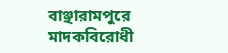বাঞ্ছারামপুরে মাদকবিরোধী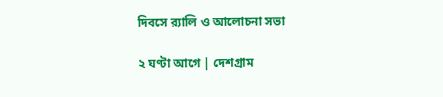দিবসে র‌্যালি ও আলোচনা সভা

২ ঘণ্টা আগে | দেশগ্রাম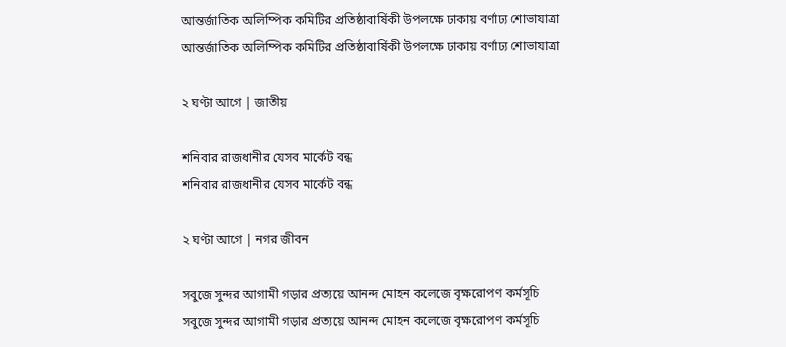আন্তর্জাতিক অলিম্পিক কমিটির প্রতিষ্ঠাবার্ষিকী উপলক্ষে ঢাকায় বর্ণাঢ্য শোভাযাত্রা
আন্তর্জাতিক অলিম্পিক কমিটির প্রতিষ্ঠাবার্ষিকী উপলক্ষে ঢাকায় বর্ণাঢ্য শোভাযাত্রা

২ ঘণ্টা আগে | জাতীয়

শনিবার রাজধানীর যেসব মার্কেট বন্ধ
শনিবার রাজধানীর যেসব মার্কেট বন্ধ

২ ঘণ্টা আগে | নগর জীবন

সবুজে সুন্দর আগামী গড়ার প্রত্যয়ে আনন্দ মোহন কলেজে বৃক্ষরোপণ কর্মসূচি
সবুজে সুন্দর আগামী গড়ার প্রত্যয়ে আনন্দ মোহন কলেজে বৃক্ষরোপণ কর্মসূচি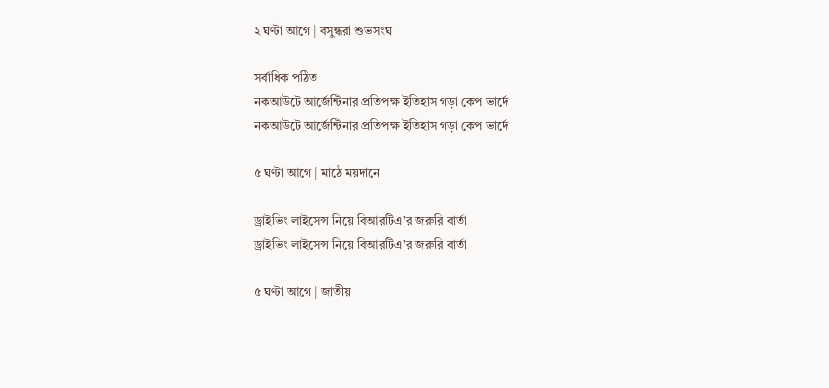২ ঘণ্টা আগে | বসুন্ধরা শুভসংঘ

সর্বাধিক পঠিত
নকআউটে আর্জেন্টিনার প্রতিপক্ষ ইতিহাস গড়া কেপ ভার্দে
নকআউটে আর্জেন্টিনার প্রতিপক্ষ ইতিহাস গড়া কেপ ভার্দে

৫ ঘণ্টা আগে | মাঠে ময়দানে

ড্রাইভিং লাইসেন্স নিয়ে বিআরটিএ’র জরুরি বার্তা
ড্রাইভিং লাইসেন্স নিয়ে বিআরটিএ’র জরুরি বার্তা

৫ ঘণ্টা আগে | জাতীয়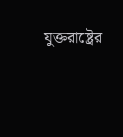যুক্তরাষ্ট্রের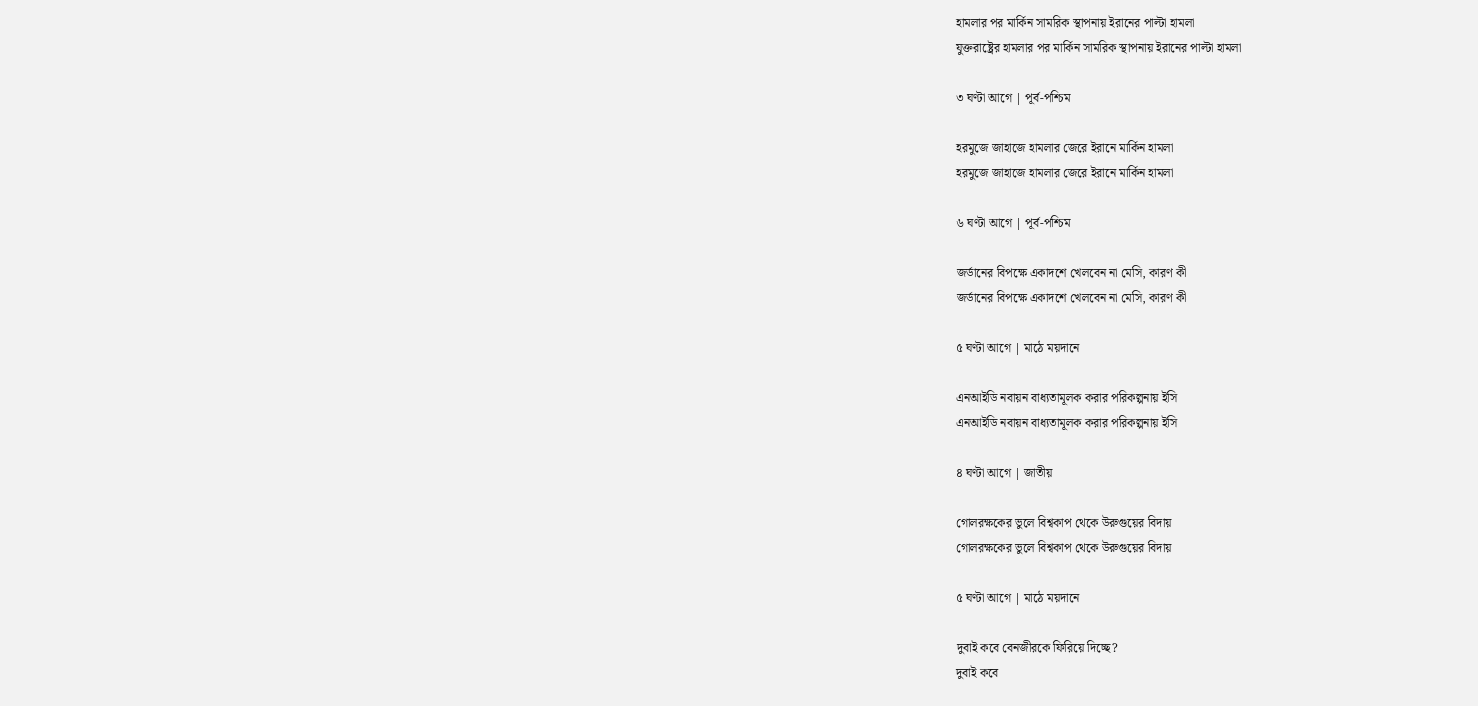হামলার পর মার্কিন সামরিক স্থাপনায় ইরানের পাল্টা হামলা
যুক্তরাষ্ট্রের হামলার পর মার্কিন সামরিক স্থাপনায় ইরানের পাল্টা হামলা

৩ ঘণ্টা আগে | পূর্ব-পশ্চিম

হরমুজে জাহাজে হামলার জেরে ইরানে মার্কিন হামলা
হরমুজে জাহাজে হামলার জেরে ইরানে মার্কিন হামলা

৬ ঘণ্টা আগে | পূর্ব-পশ্চিম

জর্ডানের বিপক্ষে একাদশে খেলবেন না মেসি, কারণ কী
জর্ডানের বিপক্ষে একাদশে খেলবেন না মেসি, কারণ কী

৫ ঘণ্টা আগে | মাঠে ময়দানে

এনআইডি নবায়ন বাধ্যতামূলক করার পরিকল্পনায় ইসি
এনআইডি নবায়ন বাধ্যতামূলক করার পরিকল্পনায় ইসি

৪ ঘণ্টা আগে | জাতীয়

গোলরক্ষকের ভুলে বিশ্বকাপ থেকে উরুগুয়ের বিদায়
গোলরক্ষকের ভুলে বিশ্বকাপ থেকে উরুগুয়ের বিদায়

৫ ঘণ্টা আগে | মাঠে ময়দানে

দুবাই কবে বেনজীরকে ফিরিয়ে দিচ্ছে?
দুবাই কবে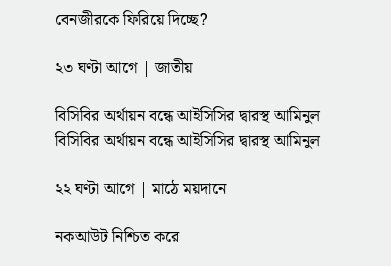বেনজীরকে ফিরিয়ে দিচ্ছে?

২৩ ঘণ্টা আগে | জাতীয়

বিসিবির অর্থায়ন বন্ধে আইসিসির দ্বারস্থ আমিনুল
বিসিবির অর্থায়ন বন্ধে আইসিসির দ্বারস্থ আমিনুল

২২ ঘণ্টা আগে | মাঠে ময়দানে

নকআউট নিশ্চিত করে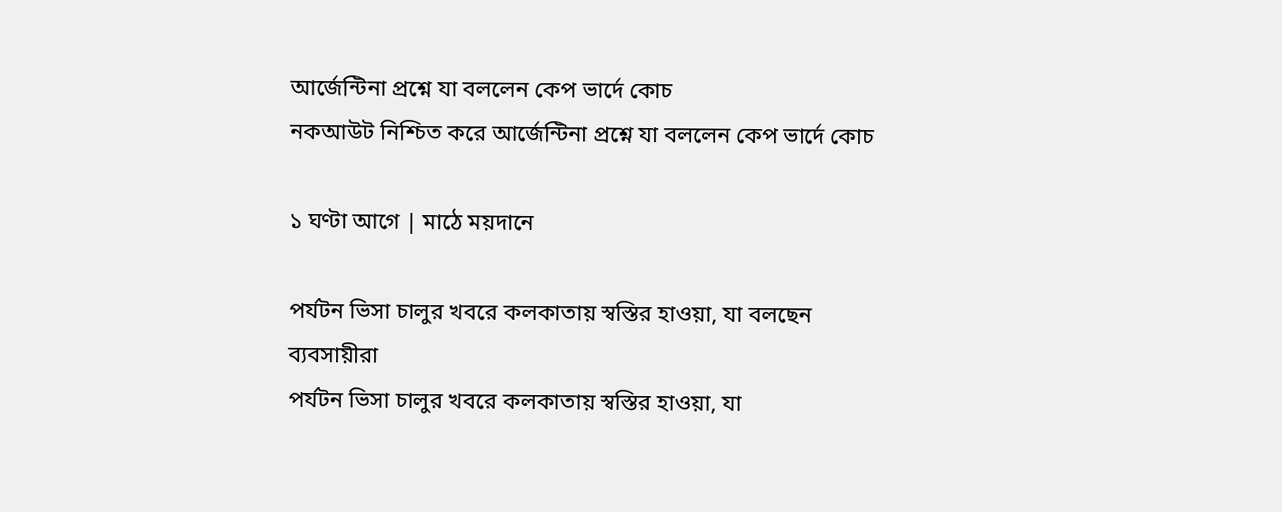আর্জেন্টিনা প্রশ্নে যা বললেন কেপ ভার্দে কোচ
নকআউট নিশ্চিত করে আর্জেন্টিনা প্রশ্নে যা বললেন কেপ ভার্দে কোচ

১ ঘণ্টা আগে | মাঠে ময়দানে

পর্যটন ভিসা চালুর খবরে কলকাতায় স্বস্তির হাওয়া, যা বলছেন ব্যবসায়ীরা
পর্যটন ভিসা চালুর খবরে কলকাতায় স্বস্তির হাওয়া, যা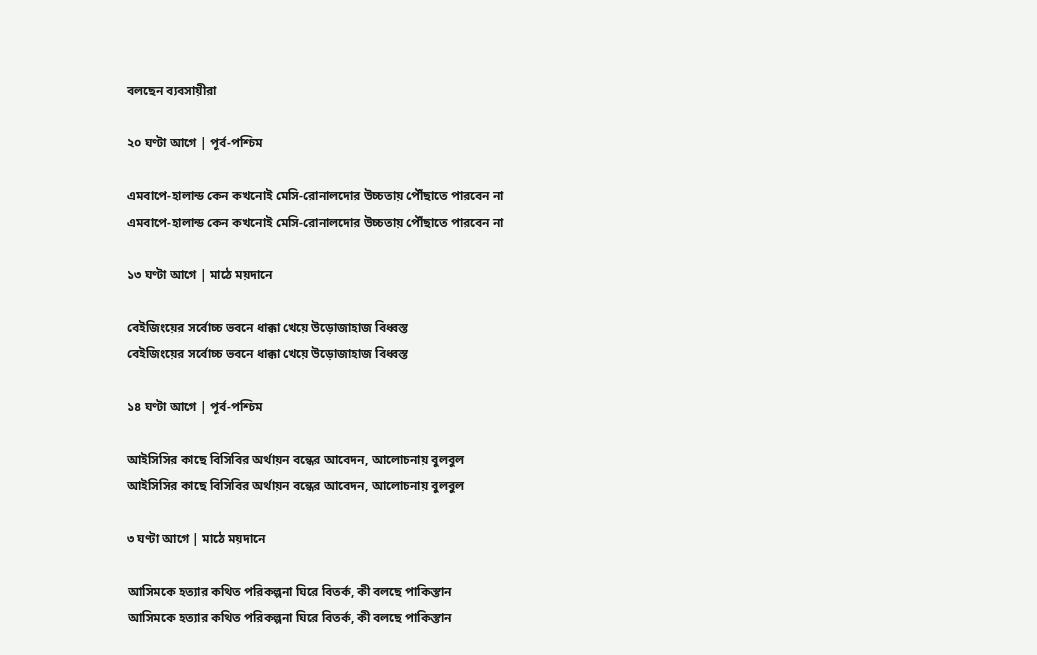বলছেন ব্যবসায়ীরা

২০ ঘণ্টা আগে | পূর্ব-পশ্চিম

এমবাপে-হালান্ড কেন কখনোই মেসি-রোনালদোর উচ্চতায় পৌঁছাতে পারবেন না
এমবাপে-হালান্ড কেন কখনোই মেসি-রোনালদোর উচ্চতায় পৌঁছাতে পারবেন না

১৩ ঘণ্টা আগে | মাঠে ময়দানে

বেইজিংয়ের সর্বোচ্চ ভবনে ধাক্কা খেয়ে উড়োজাহাজ বিধ্বস্ত
বেইজিংয়ের সর্বোচ্চ ভবনে ধাক্কা খেয়ে উড়োজাহাজ বিধ্বস্ত

১৪ ঘণ্টা আগে | পূর্ব-পশ্চিম

আইসিসির কাছে বিসিবির অর্থায়ন বন্ধের আবেদন, আলোচনায় বুলবুল
আইসিসির কাছে বিসিবির অর্থায়ন বন্ধের আবেদন, আলোচনায় বুলবুল

৩ ঘণ্টা আগে | মাঠে ময়দানে

আসিমকে হত্যার কথিত পরিকল্পনা ঘিরে বিতর্ক, কী বলছে পাকিস্তান
আসিমকে হত্যার কথিত পরিকল্পনা ঘিরে বিতর্ক, কী বলছে পাকিস্তান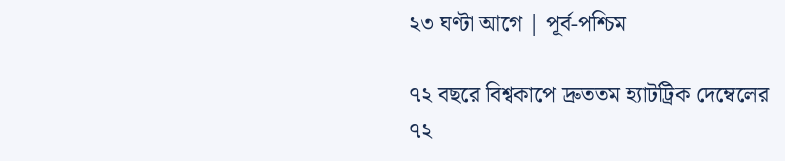২৩ ঘণ্টা আগে | পূর্ব-পশ্চিম

৭২ বছরে বিশ্বকাপে দ্রুততম হ্যাটট্রিক দেম্বেলের
৭২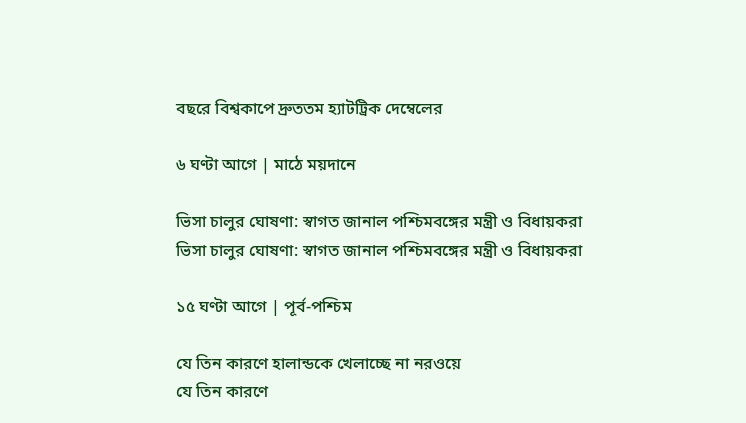বছরে বিশ্বকাপে দ্রুততম হ্যাটট্রিক দেম্বেলের

৬ ঘণ্টা আগে | মাঠে ময়দানে

ভিসা চালুর ঘোষণা: স্বাগত জানাল পশ্চিমবঙ্গের মন্ত্রী ও বিধায়করা
ভিসা চালুর ঘোষণা: স্বাগত জানাল পশ্চিমবঙ্গের মন্ত্রী ও বিধায়করা

১৫ ঘণ্টা আগে | পূর্ব-পশ্চিম

যে তিন কারণে হালান্ডকে খেলাচ্ছে না নরওয়ে
যে তিন কারণে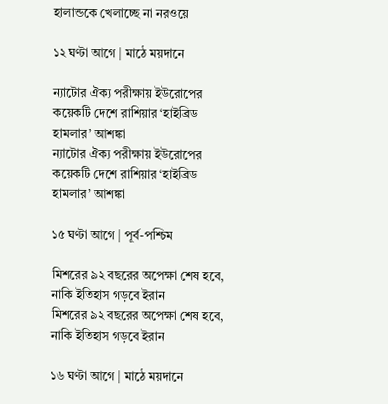হালান্ডকে খেলাচ্ছে না নরওয়ে

১২ ঘণ্টা আগে | মাঠে ময়দানে

ন্যাটোর ঐক্য পরীক্ষায় ইউরোপের কয়েকটি দেশে রাশিয়ার ‘হাইব্রিড হামলার’ আশঙ্কা
ন্যাটোর ঐক্য পরীক্ষায় ইউরোপের কয়েকটি দেশে রাশিয়ার ‘হাইব্রিড হামলার’ আশঙ্কা

১৫ ঘণ্টা আগে | পূর্ব-পশ্চিম

মিশরের ৯২ বছরের অপেক্ষা শেষ হবে, নাকি ইতিহাস গড়বে ইরান
মিশরের ৯২ বছরের অপেক্ষা শেষ হবে, নাকি ইতিহাস গড়বে ইরান

১৬ ঘণ্টা আগে | মাঠে ময়দানে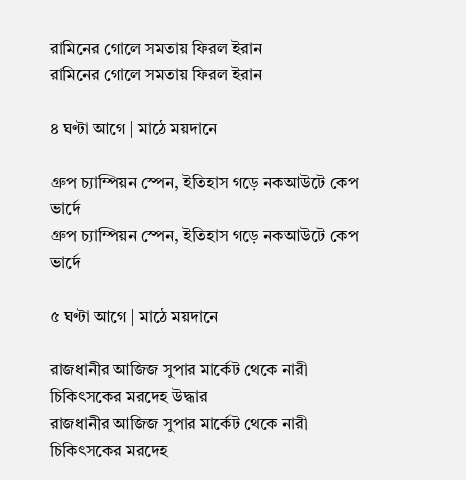রামিনের গোলে সমতায় ফিরল ইরান
রামিনের গোলে সমতায় ফিরল ইরান

৪ ঘণ্টা আগে | মাঠে ময়দানে

গ্রুপ চ্যাম্পিয়ন স্পেন, ইতিহাস গড়ে নকআউটে কেপ ভার্দে
গ্রুপ চ্যাম্পিয়ন স্পেন, ইতিহাস গড়ে নকআউটে কেপ ভার্দে

৫ ঘণ্টা আগে | মাঠে ময়দানে

রাজধানীর আজিজ সুপার মার্কেট থেকে নারী চিকিৎসকের মরদেহ উদ্ধার
রাজধানীর আজিজ সুপার মার্কেট থেকে নারী চিকিৎসকের মরদেহ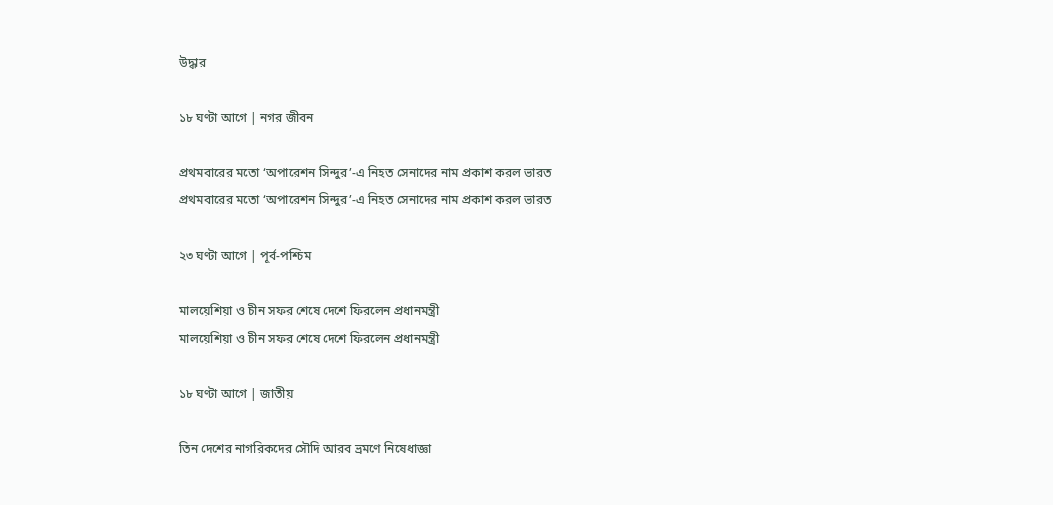উদ্ধার

১৮ ঘণ্টা আগে | নগর জীবন

প্রথমবারের মতো ‘অপারেশন সিন্দুর’-এ নিহত সেনাদের নাম প্রকাশ করল ভারত
প্রথমবারের মতো ‘অপারেশন সিন্দুর’-এ নিহত সেনাদের নাম প্রকাশ করল ভারত

২৩ ঘণ্টা আগে | পূর্ব-পশ্চিম

মালয়েশিয়া ও চীন সফর শেষে দেশে ফিরলেন প্রধানমন্ত্রী
মালয়েশিয়া ও চীন সফর শেষে দেশে ফিরলেন প্রধানমন্ত্রী

১৮ ঘণ্টা আগে | জাতীয়

তিন দেশের নাগরিকদের সৌদি আরব ভ্রমণে নিষেধাজ্ঞা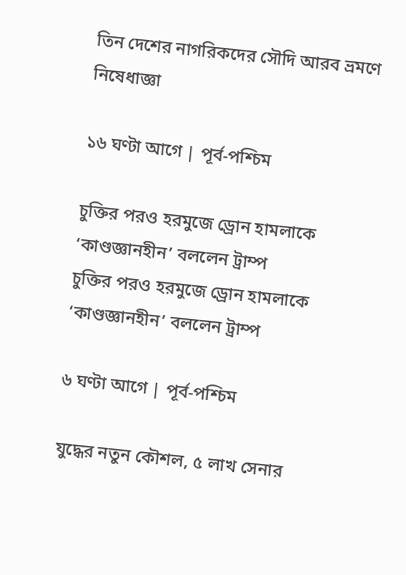তিন দেশের নাগরিকদের সৌদি আরব ভ্রমণে নিষেধাজ্ঞা

১৬ ঘণ্টা আগে | পূর্ব-পশ্চিম

চুক্তির পরও হরমুজে ড্রোন হামলাকে ‘কাণ্ডজ্ঞানহীন’ বললেন ট্রাম্প
চুক্তির পরও হরমুজে ড্রোন হামলাকে ‘কাণ্ডজ্ঞানহীন’ বললেন ট্রাম্প

৬ ঘণ্টা আগে | পূর্ব-পশ্চিম

যুদ্ধের নতুন কৌশল, ৫ লাখ সেনার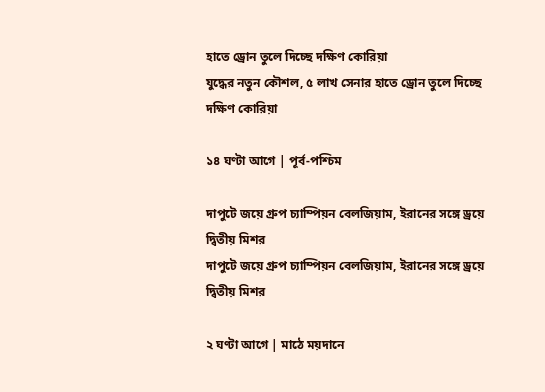হাতে ড্রোন তুলে দিচ্ছে দক্ষিণ কোরিয়া
যুদ্ধের নতুন কৌশল, ৫ লাখ সেনার হাতে ড্রোন তুলে দিচ্ছে দক্ষিণ কোরিয়া

১৪ ঘণ্টা আগে | পূর্ব-পশ্চিম

দাপুটে জয়ে গ্রুপ চ্যাম্পিয়ন বেলজিয়াম, ইরানের সঙ্গে ড্রয়ে দ্বিতীয় মিশর
দাপুটে জয়ে গ্রুপ চ্যাম্পিয়ন বেলজিয়াম, ইরানের সঙ্গে ড্রয়ে দ্বিতীয় মিশর

২ ঘণ্টা আগে | মাঠে ময়দানে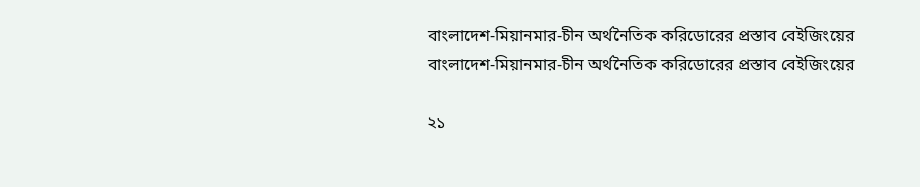বাংলাদেশ-মিয়ানমার-চীন অর্থনৈতিক করিডোরের প্রস্তাব বেইজিংয়ের
বাংলাদেশ-মিয়ানমার-চীন অর্থনৈতিক করিডোরের প্রস্তাব বেইজিংয়ের

২১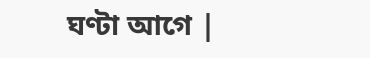ঘণ্টা আগে |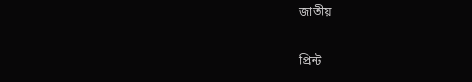জাতীয়

প্রিন্ট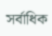সর্বাধিক